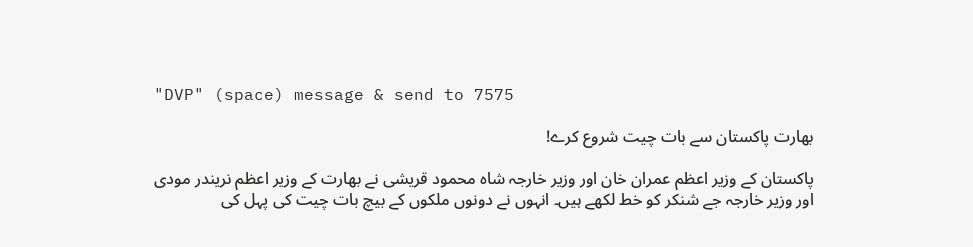"DVP" (space) message & send to 7575

بھارت پاکستان سے بات چیت شروع کرے!

پاکستان کے وزیر اعظم عمران خان اور وزیر خارجہ شاہ محمود قریشی نے بھارت کے وزیر اعظم نریندر مودی اور وزیر خارجہ جے شنکر کو خط لکھے ہیں۔ انہوں نے دونوں ملکوں کے بیچ بات چیت کی پہل کی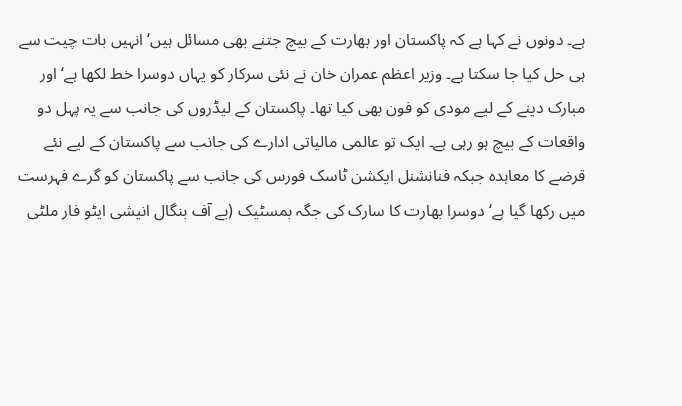ہے۔ دونوں نے کہا ہے کہ پاکستان اور بھارت کے بیچ جتنے بھی مسائل ہیں‘ انہیں بات چیت سے ہی حل کیا جا سکتا ہے۔ وزیر اعظم عمران خان نے نئی سرکار کو یہاں دوسرا خط لکھا ہے‘ اور مبارک دینے کے لیے مودی کو فون بھی کیا تھا۔ پاکستان کے لیڈروں کی جانب سے یہ پہل دو واقعات کے بیچ ہو رہی ہے۔ ایک تو عالمی مالیاتی ادارے کی جانب سے پاکستان کے لیے نئے قرضے کا معاہدہ جبکہ فنانشنل ایکشن ٹاسک فورس کی جانب سے پاکستان کو گرے فہرست میں رکھا گیا ہے‘ دوسرا بھارت کا سارک کی جگہ بمسٹیک (بے آف بنگال انیشی ایٹو فار ملٹی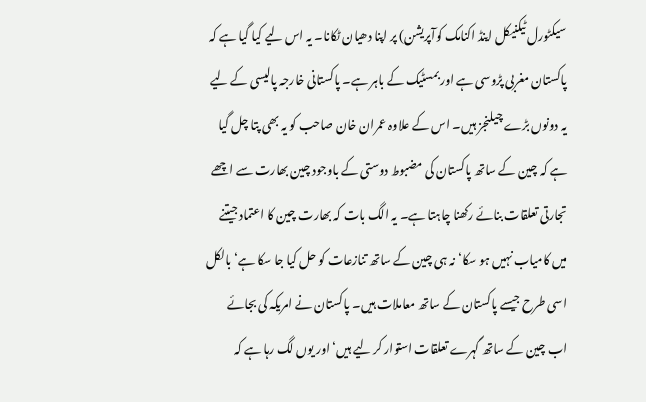سیکٹورل ٹیکنیکل اینڈ اکنامک کوآپریشن) پر اپنا دھیان ٹکانا۔ یہ اس لیے کیا گیا ہے کہ پاکستان مغربی پڑوسی ہے اور بمسٹیک کے باہر ہے۔ پاکستانی خارجہ پالیسی کے لیے یہ دونوں بڑے چیلنجز ہیں۔ اس کے علاوہ عمران خان صاحب کو یہ بھی پتا چل گیا ہے کہ چین کے ساتھ پاکستان کی مضبوط دوستی کے باوجود چین بھارت سے اچھے تجارتی تعلقات بنائے رکھنا چاہتا ہے۔ یہ الگ بات کہ بھارت چین کا اعتماد جیتنے میں کامیاب نہیں ہو سکا‘ نہ ہی چین کے ساتھ تنازعات کو حل کیا جا سکا ہے‘ بالکل اسی طرح جیسے پاکستان کے ساتھ معاملات ہیں۔ پاکستان نے امریکہ کی بجائے اب چین کے ساتھ گہرے تعلقات استوار کر لیے ہیں‘ اور یوں لگ رہا ہے کہ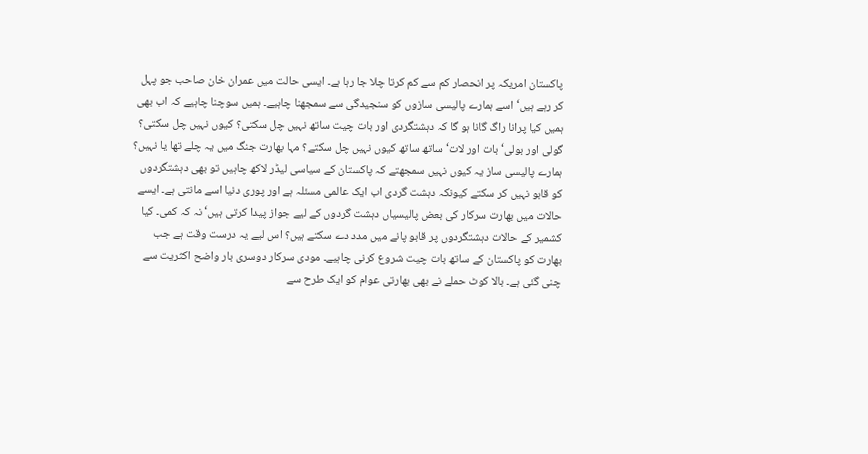پاکستان امریکہ پر انحصار کم سے کم کرتا چلا جا رہا ہے۔ ایسی حالت میں عمران خان صاحب جو پہل کر رہے ہیں‘ اسے ہمارے پالیسی سازوں کو سنجیدگی سے سمجھنا چاہیے۔ ہمیں سوچنا چاہیے کہ اب بھی ہمیں کیا پرانا راگ گانا ہو گا کہ دہشتگردی اور بات چیت ساتھ نہیں چل سکتی؟ کیوں نہیں چل سکتی؟ گولی اور بولی‘ بات اور لات‘ ساتھ ساتھ کیوں نہیں چل سکتے؟ مہا بھارت جنگ میں یہ چلے تھا یا نہیں؟ ہمارے پالیسی ساز یہ کیوں نہیں سمجھتے کہ پاکستان کے سیاسی لیڈر لاکھ چاہیں تو بھی دہشتگردوں کو قابو نہیں کر سکتے کیونکہ دہشت گردی اب ایک عالمی مسئلہ ہے اور پوری دنیا اسے مانتی ہے۔ ایسے حالات میں بھارت سرکار کی بعض پالیسیاں دہشت گردوں کے لیے جواز پیدا کرتی ہیں‘ نہ کہ کمی۔ کیا کشمیر کے حالات دہشتگردوں پر قابو پانے میں مدد دے سکتے ہیں؟ اس لیے یہ درست وقت ہے جب بھارت کو پاکستان کے ساتھ بات چیت شروع کرنی چاہیے۔ مودی سرکار دوسری بار واضح اکثریت سے چنی گئی ہے۔ بالا کوٹ حملے نے بھی بھارتی عوام کو ایک طرح سے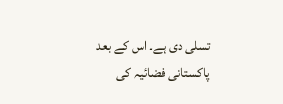تسلی دی ہے۔ اس کے بعد پاکستانی فضائیہ کی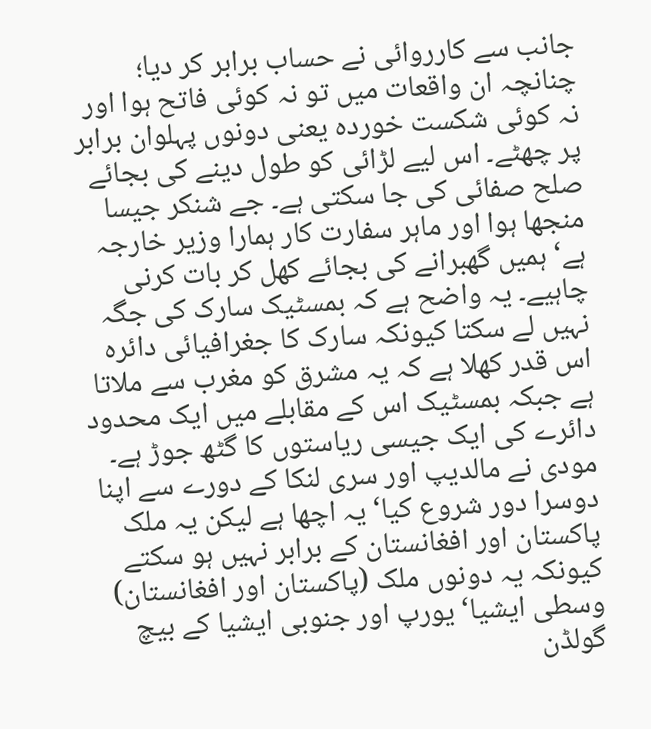جانب سے کارروائی نے حساب برابر کر دیا؛ چنانچہ ان واقعات میں تو نہ کوئی فاتح ہوا اور نہ کوئی شکست خوردہ یعنی دونوں پہلوان برابر پر چھٹے۔ اس لیے لڑائی کو طول دینے کی بجائے صلح صفائی کی جا سکتی ہے۔ جے شنکر جیسا منجھا ہوا اور ماہر سفارت کار ہمارا وزیر خارجہ ہے‘ ہمیں گھبرانے کی بجائے کھل کر بات کرنی چاہیے۔ یہ واضح ہے کہ بمسٹیک سارک کی جگہ نہیں لے سکتا کیونکہ سارک کا جغرافیائی دائرہ اس قدر کھلا ہے کہ یہ مشرق کو مغرب سے ملاتا ہے جبکہ بمسٹیک اس کے مقابلے میں ایک محدود دائرے کی ایک جیسی ریاستوں کا گٹھ جوڑ ہے۔ مودی نے مالدیپ اور سری لنکا کے دورے سے اپنا دوسرا دور شروع کیا‘ یہ اچھا ہے لیکن یہ ملک پاکستان اور افغانستان کے برابر نہیں ہو سکتے کیونکہ یہ دونوں ملک (پاکستان اور افغانستان) وسطی ایشیا‘ یورپ اور جنوبی ایشیا کے بیچ گولڈن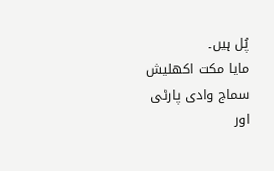پُل ہیں۔
مایا مکت اکھلیش
سماج وادی پارٹی اور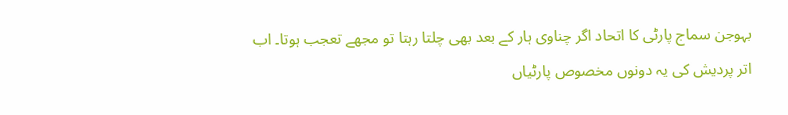بہوجن سماج پارٹی کا اتحاد اگر چناوی ہار کے بعد بھی چلتا رہتا تو مجھے تعجب ہوتا۔ اب اتر پردیش کی یہ دونوں مخصوص پارٹیاں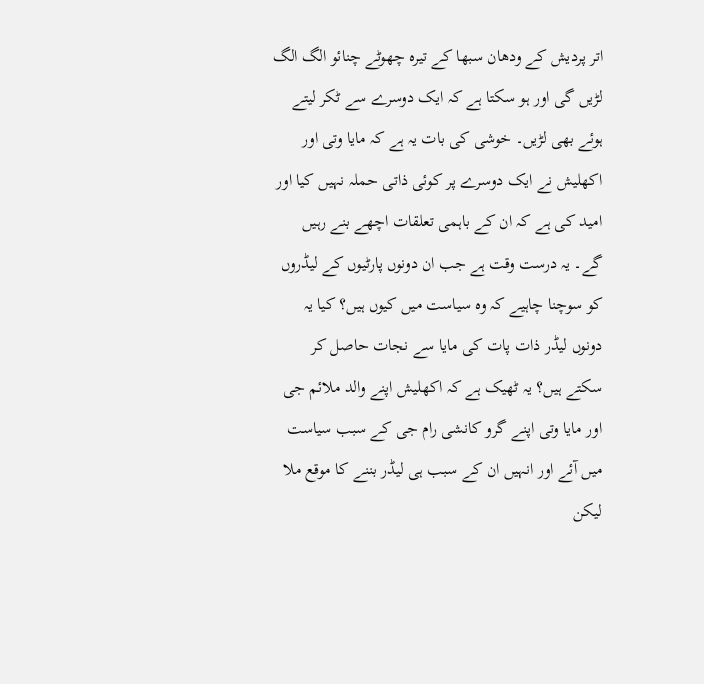اتر پردیش کے ودھان سبھا کے تیرہ چھوٹے چنائو الگ الگ لڑیں گی اور ہو سکتا ہے کہ ایک دوسرے سے ٹکر لیتے ہوئے بھی لڑیں۔ خوشی کی بات یہ ہے کہ مایا وتی اور اکھلیش نے ایک دوسرے پر کوئی ذاتی حملہ نہیں کیا اور امید کی ہے کہ ان کے باہمی تعلقات اچھے بنے رہیں گے۔ یہ درست وقت ہے جب ان دونوں پارٹیوں کے لیڈروں کو سوچنا چاہیے کہ وہ سیاست میں کیوں ہیں؟ کیا یہ دونوں لیڈر ذات پات کی مایا سے نجات حاصل کر سکتے ہیں؟ یہ ٹھیک ہے کہ اکھلیش اپنے والد ملائم جی اور مایا وتی اپنے گرو کانشی رام جی کے سبب سیاست میں آئے اور انہیں ان کے سبب ہی لیڈر بننے کا موقع ملا لیکن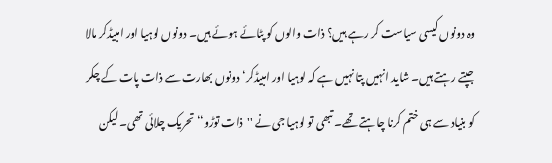وہ دونوں کیسی سیاست کر رہے ہیں؟ ذات والوں کو پٹائے ہوئے ہیں۔ دونوں لوہیا اور امبیڈکر مالا جپتے رہتے ہیں۔ شاید انہیں پتا نہیں ہے کہ لوہیا اور امبیڈکر‘ دونوں بھارت سے ذات پات کے چکر کو بنیاد سے ہی ختم کرنا چاہتے تھے۔ تبھی تو لوہیا جی نے ''ذات توڑو‘‘ تحریک چلائی تھی۔ لیکن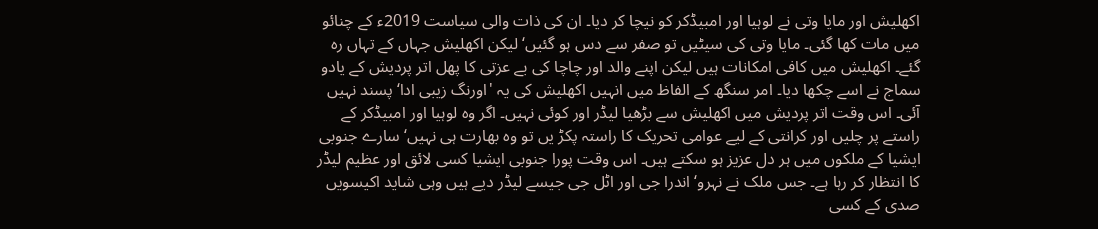اکھلیش اور مایا وتی نے لوہیا اور امبیڈکر کو نیچا کر دیا۔ ان کی ذات والی سیاست 2019ء کے چنائو میں مات کھا گئی۔ مایا وتی کی سیٹیں تو صفر سے دس ہو گئیں‘ لیکن اکھلیش جہاں کے تہاں رہ گئے۔ اکھلیش میں کافی امکانات ہیں لیکن اپنے والد اور چاچا کی بے عزتی کا پھل اتر پردیش کے یادو سماج نے اسے چکھا دیا۔ امر سنگھ کے الفاظ میں انہیں اکھلیش کی یہ 'اورنگ زیبی ادا‘ پسند نہیں آئی۔ اس وقت اتر پردیش میں اکھلیش سے بڑھیا لیڈر اور کوئی نہیں۔ اگر وہ لوہیا اور امبیڈکر کے راستے پر چلیں اور کرانتی کے لیے عوامی تحریک کا راستہ پکڑ یں تو وہ بھارت ہی نہیں‘ سارے جنوبی ایشیا کے ملکوں میں ہر دل عزیز ہو سکتے ہیں۔ اس وقت پورا جنوبی ایشیا کسی لائق اور عظیم لیڈر کا انتظار کر رہا ہے۔ جس ملک نے نہرو‘ اندرا جی اور اٹل جی جیسے لیڈر دیے ہیں وہی شاید اکیسویں صدی کے کسی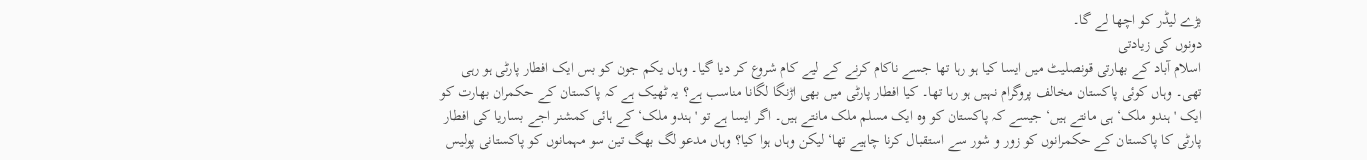بڑے لیڈر کو اچھا لے گا۔
دونوں کی زیادتی
اسلام آباد کے بھارتی قونصلیٹ میں ایسا کیا ہو رہا تھا جسے ناکام کرنے کے لیے کام شروع کر دیا گیا۔ وہاں یکم جون کو بس ایک افطار پارٹی ہو رہی تھی۔ وہاں کوئی پاکستان مخالف پروگرام نہیں ہو رہا تھا۔ کیا افطار پارٹی میں بھی اڑنگا لگانا مناسب ہے؟ یہ ٹھیک ہے کہ پاکستان کے حکمران بھارت کو ایک 'ہندو ملک‘ ہی مانتے ہیں‘ جیسے کہ پاکستان کو وہ ایک مسلم ملک مانتے ہیں۔ اگر ایسا ہے تو 'ہندو ملک‘ کے ہائی کمشنر اجے بساریا کی افطار پارٹی کا پاکستان کے حکمرانوں کو زور و شور سے استقبال کرنا چاہیے تھا‘ لیکن وہاں ہوا کیا؟ وہاں مدعو لگ بھگ تین سو مہمانوں کو پاکستانی پولیس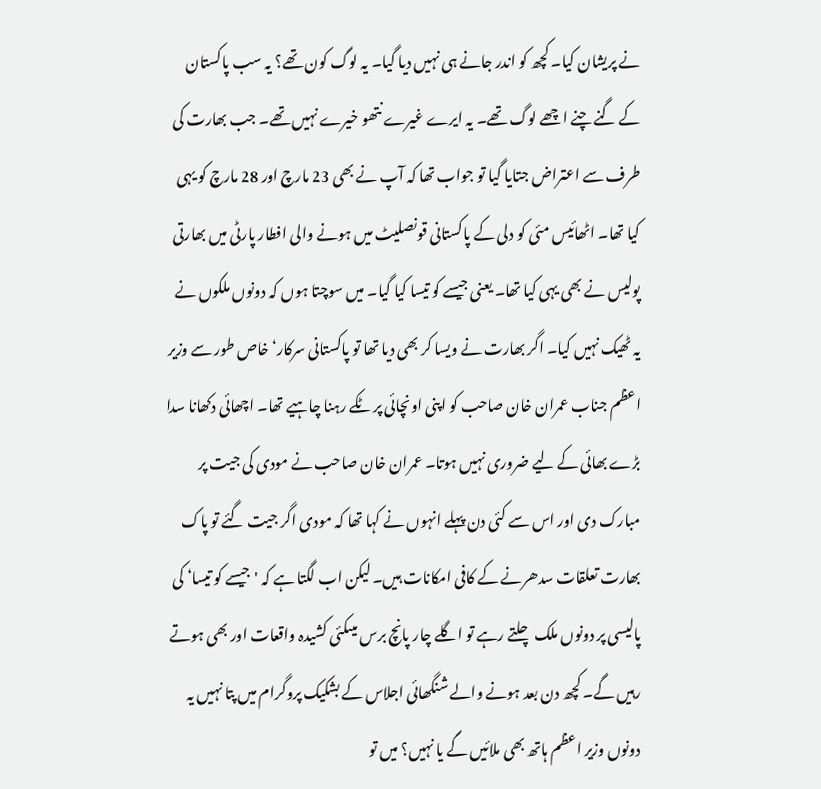نے پریشان کیا۔ کچھ کو اندر جانے ہی نہیں دیا گیا۔ یہ لوگ کون تھے؟ یہ سب پاکستان کے گنے چنے اچھے لوگ تھے۔ یہ ایرے غیرے نتھو خیرے نہیں تھے۔ جب بھارت کی طرف سے اعتراض جتایا گیا تو جواب تھا کہ آپ نے بھی 23 مارچ اور 28 مارچ کو یہی کیا تھا۔ اٹھائیس مئی کو دلی کے پاکستانی قونصلیٹ میں ہونے والی افطار پارٹی میں بھارتی پولیس نے بھی یہی کیا تھا۔ یعنی جیسے کو تیسا کیا گیا۔ میں سوچتا ہوں کہ دونوں ملکوں نے یہ ٹھیک نہیں کیا۔ اگر بھارت نے ویسا کر بھی دیا تھا تو پاکستانی سرکار‘ خاص طور سے وزیر اعظم جناب عمران خان صاحب کو اپنی اونچائی پر ٹکے رہنا چاہیے تھا۔ اچھائی دکھانا سدا بڑے بھائی کے لیے ضروری نہیں ہوتا۔ عمران خان صاحب نے مودی کی جیت پر مبارک دی اور اس سے کئی دن پہلے انہوں نے کہا تھا کہ مودی اگر جیت گئے تو پاک بھارت تعلقات سدھرنے کے کافی امکانات ہیں۔ لیکن اب لگتا ہے کہ 'جیسے کو تیسا‘ کی پالیسی پر دونوں ملک چلتے رہے تو اگلے چار پانچ برس میںکئی کشیدہ واقعات اور بھی ہوتے رہیں گے۔ کچھ دن بعد ہونے والے شنگھائی اجلاس کے بشکیک پروگرام میں پتا نہیں یہ دونوں وزیر اعظم ہاتھ بھی ملائیں گے یا نہیں؟ میں تو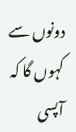دونوں سے کہوں گا کہ آپسی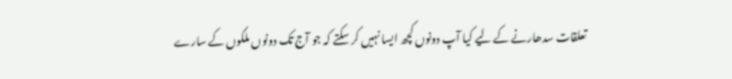تعلقات سدھارنے کے لیے کیا آپ دونوں کچھ ایسا نہیں کر سکتے کہ جو آج تک دونوں ملکوں کے سارے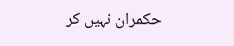حکمران نہیں کر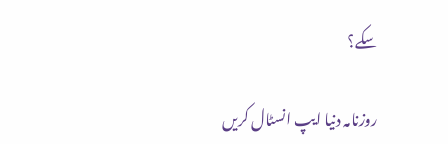سکے؟

روزنامہ دنیا ایپ انسٹال کریں